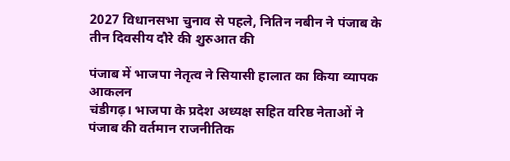2027 विधानसभा चुनाव से पहले, नितिन नबीन ने पंजाब के तीन दिवसीय दौरे की शुरुआत की

पंजाब में भाजपा नेतृत्व ने सियासी हालात का किया व्यापक आकलन
चंडीगढ़। भाजपा के प्रदेश अध्यक्ष सहित वरिष्ठ नेताओं ने पंजाब की वर्तमान राजनीतिक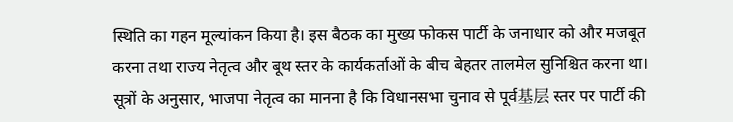स्थिति का गहन मूल्यांकन किया है। इस बैठक का मुख्य फोकस पार्टी के जनाधार को और मजबूत करना तथा राज्य नेतृत्व और बूथ स्तर के कार्यकर्ताओं के बीच बेहतर तालमेल सुनिश्चित करना था।
सूत्रों के अनुसार, भाजपा नेतृत्व का मानना है कि विधानसभा चुनाव से पूर्व基层 स्तर पर पार्टी की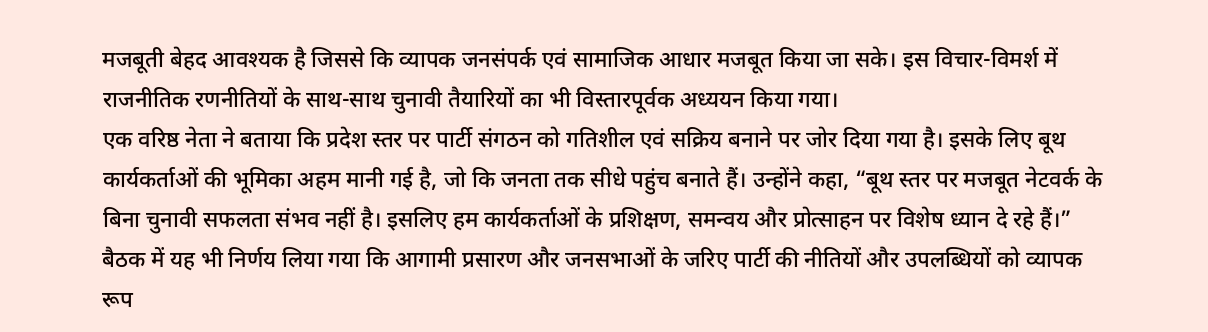मजबूती बेहद आवश्यक है जिससे कि व्यापक जनसंपर्क एवं सामाजिक आधार मजबूत किया जा सके। इस विचार-विमर्श में राजनीतिक रणनीतियों के साथ-साथ चुनावी तैयारियों का भी विस्तारपूर्वक अध्ययन किया गया।
एक वरिष्ठ नेता ने बताया कि प्रदेश स्तर पर पार्टी संगठन को गतिशील एवं सक्रिय बनाने पर जोर दिया गया है। इसके लिए बूथ कार्यकर्ताओं की भूमिका अहम मानी गई है, जो कि जनता तक सीधे पहुंच बनाते हैं। उन्होंने कहा, “बूथ स्तर पर मजबूत नेटवर्क के बिना चुनावी सफलता संभव नहीं है। इसलिए हम कार्यकर्ताओं के प्रशिक्षण, समन्वय और प्रोत्साहन पर विशेष ध्यान दे रहे हैं।”
बैठक में यह भी निर्णय लिया गया कि आगामी प्रसारण और जनसभाओं के जरिए पार्टी की नीतियों और उपलब्धियों को व्यापक रूप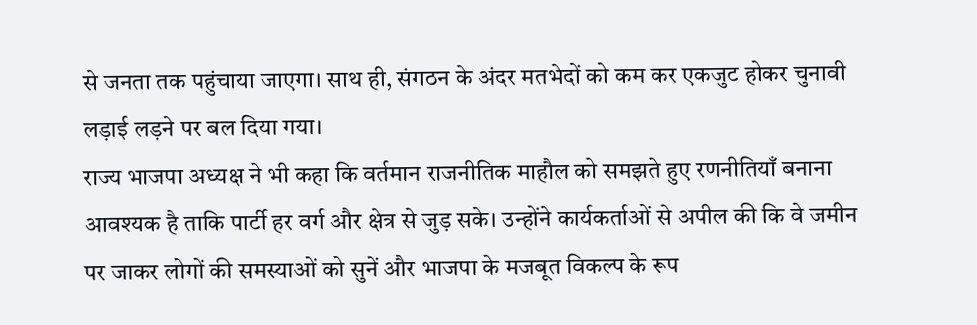से जनता तक पहुंचाया जाएगा। साथ ही, संगठन के अंदर मतभेदों को कम कर एकजुट होकर चुनावी लड़ाई लड़ने पर बल दिया गया।
राज्य भाजपा अध्यक्ष ने भी कहा कि वर्तमान राजनीतिक माहौल को समझते हुए रणनीतियाँ बनाना आवश्यक है ताकि पार्टी हर वर्ग और क्षेत्र से जुड़ सके। उन्होंने कार्यकर्ताओं से अपील की कि वे जमीन पर जाकर लोगों की समस्याओं को सुनें और भाजपा के मजबूत विकल्प के रूप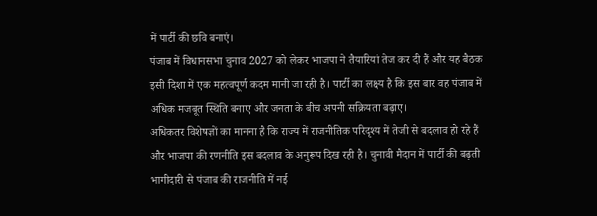में पार्टी की छवि बनाएं।
पंजाब में विधानसभा चुनाव 2027 को लेकर भाजपा ने तैयारियां तेज कर दी हैं और यह बैठक इसी दिशा में एक महत्वपूर्ण कदम मानी जा रही है। पार्टी का लक्ष्य है कि इस बार वह पंजाब में अधिक मजबूत स्थिति बनाए और जनता के बीच अपनी सक्रियता बढ़ाए।
अधिकतर विशेषज्ञों का मानना है कि राज्य में राजनीतिक परिदृश्य में तेजी से बदलाव हो रहे हैं और भाजपा की रणनीति इस बदलाव के अनुरूप दिख रही है। चुनावी मैदान में पार्टी की बढ़ती भागीदारी से पंजाब की राजनीति में नई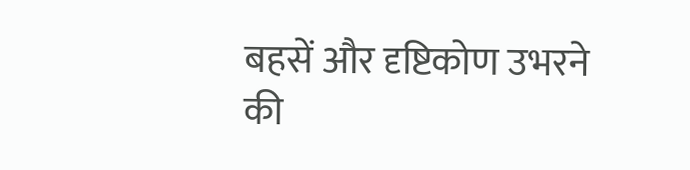बहसें और दृष्टिकोण उभरने की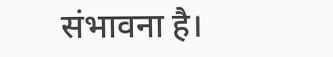संभावना है।